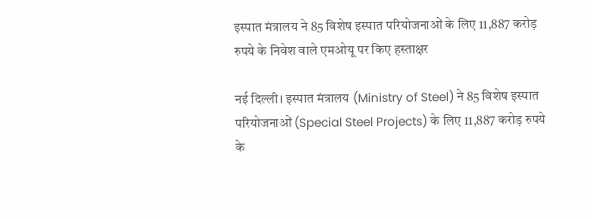इस्पात मंत्रालय ने 85 विशेष इस्पात परियोजनाओं के लिए 11,887 करोड़ रुपये के निवेश वाले एमओयू पर किए हस्ताक्षर

नई दिल्ली। इस्पात मंत्रालय (Ministry of Steel) ने 85 विशेष इस्पात परियोजनाओं (Special Steel Projects) के लिए 11,887 करोड़ रुपये के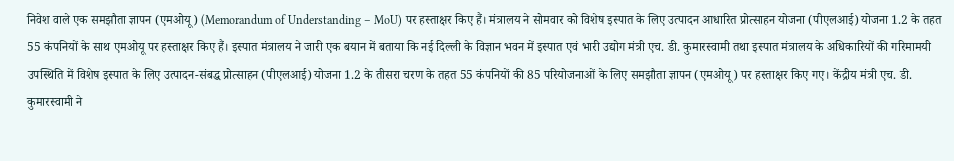निवेश वाले एक समझौता ज्ञापन (एमओयू) (Memorandum of Understanding – MoU) पर हस्ताक्षर किए हैं। मंत्रालय ने सोमवार को विशेष इस्पात के लिए उत्पादन आधारित प्रोत्साहन योजना (पीएलआई) योजना 1.2 के तहत 55 कंपनियों के साथ एमओयू पर हस्ताक्षर किए हैं। इस्पात मंत्रालय ने जारी एक बयान में बताया कि नई दिल्ली के विज्ञान भवन में इस्पात एवं भारी उद्योग मंत्री एच. डी. कुमारस्वामी तथा इस्पात मंत्रालय के अधिकारियों की गरिमामयी उपस्थिति में विशेष इस्पात के लिए उत्पादन-संबद्ध प्रोत्साहन (पीएलआई) योजना 1.2 के तीसरा चरण के तहत 55 कंपनियों की 85 परियोजनाओं के लिए समझौता ज्ञापन (एमओयू) पर हस्ताक्षर किए गए। केंद्रीय मंत्री एच. डी. कुमारस्वामी ने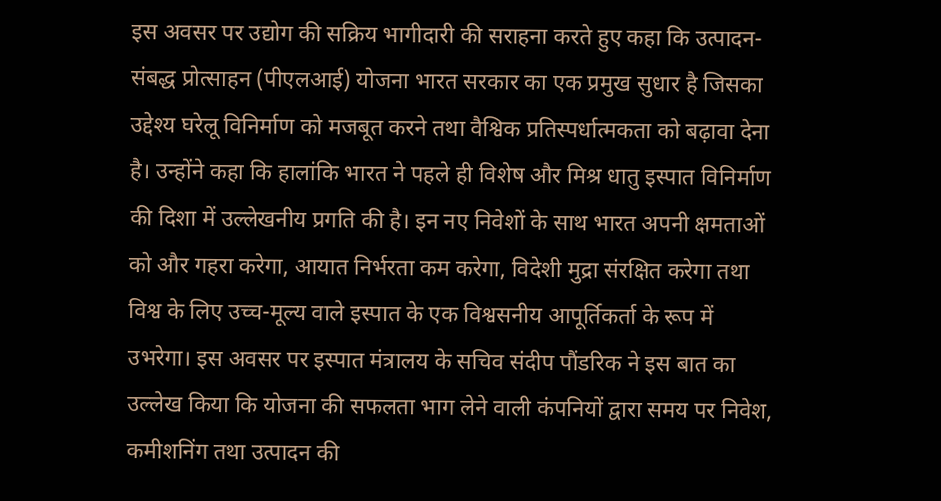इस अवसर पर उद्योग की सक्रिय भागीदारी की सराहना करते हुए कहा कि उत्पादन-संबद्ध प्रोत्साहन (पीएलआई) योजना भारत सरकार का एक प्रमुख सुधार है जिसका उद्देश्य घरेलू विनिर्माण को मजबूत करने तथा वैश्विक प्रतिस्पर्धात्मकता को बढ़ावा देना है। उन्होंने कहा कि हालांकि भारत ने पहले ही विशेष और मिश्र धातु इस्पात विनिर्माण की दिशा में उल्लेखनीय प्रगति की है। इन नए निवेशों के साथ भारत अपनी क्षमताओं को और गहरा करेगा, आयात निर्भरता कम करेगा, विदेशी मुद्रा संरक्षित करेगा तथा विश्व के लिए उच्च-मूल्य वाले इस्पात के एक विश्वसनीय आपूर्तिकर्ता के रूप में उभरेगा। इस अवसर पर इस्पात मंत्रालय के सचिव संदीप पौंडरिक ने इस बात का उल्लेख किया कि योजना की सफलता भाग लेने वाली कंपनियों द्वारा समय पर निवेश, कमीशनिंग तथा उत्पादन की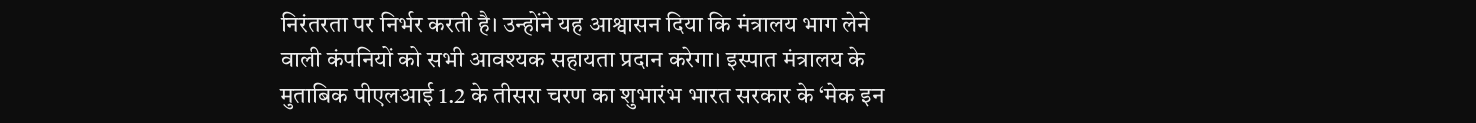निरंतरता पर निर्भर करती है। उन्होंने यह आश्वासन दिया कि मंत्रालय भाग लेने वाली कंपनियों को सभी आवश्यक सहायता प्रदान करेगा। इस्पात मंत्रालय के मुताबिक पीएलआई 1.2 के तीसरा चरण का शुभारंभ भारत सरकार के ‘मेक इन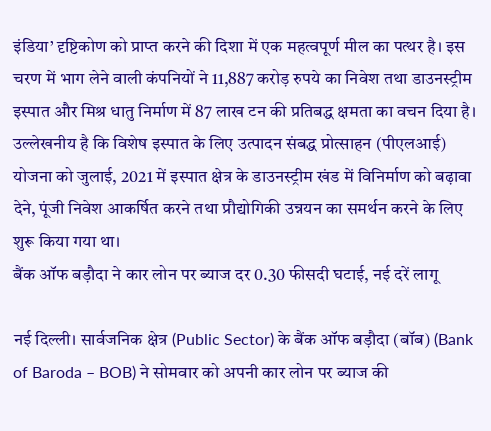इंडिया’ दृष्टिकोण को प्राप्त करने की दिशा में एक महत्वपूर्ण मील का पत्थर है। इस चरण में भाग लेने वाली कंपनियों ने 11,887 करोड़ रुपये का निवेश तथा डाउनस्ट्रीम इस्पात और मिश्र धातु निर्माण में 87 लाख टन की प्रतिबद्ध क्षमता का वचन दिया है। उल्लेखनीय है कि विशेष इस्पात के लिए उत्पादन संबद्ध प्रोत्साहन (पीएलआई) योजना को जुलाई, 2021 में इस्पात क्षेत्र के डाउनस्ट्रीम खंड में विनिर्माण को बढ़ावा देने, पूंजी निवेश आकर्षित करने तथा प्रौद्योगिकी उन्नयन का समर्थन करने के लिए शुरू किया गया था।
बैंक ऑफ बड़ौदा ने कार लोन पर ब्याज दर 0.30 फीसदी घटाई, नई दरें लागू

नई दिल्ली। सार्वजनिक क्षेत्र (Public Sector) के बैंक ऑफ बड़ौदा (बॉब) (Bank of Baroda – BOB) ने सोमवार को अपनी कार लोन पर ब्याज की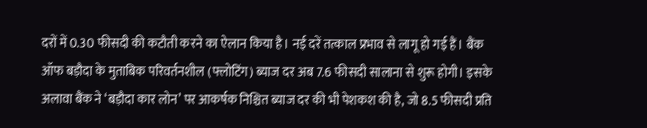दरों में 0.30 फीसदी की कटौती करने का ऐलान किया है। नई दरें तत्काल प्रभाव से लागू हो गई हैं। बैंक ऑफ बड़ौदा के मुताबिक परिवर्तनशील (फ्लोटिंग) ब्याज दर अब 7.6 फीसदी सालाना से शुरू होगी। इसके अलावा बैंक ने ‘बड़ौदा कार लोन’ पर आकर्षक निश्चित ब्याज दर की भी पेशकश की है, जो 8.5 फीसदी प्रति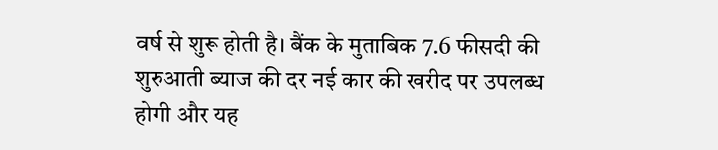वर्ष से शुरू होती है। बैंक के मुताबिक 7.6 फीसदी की शुरुआती ब्याज की दर नई कार की खरीद पर उपलब्ध होगी और यह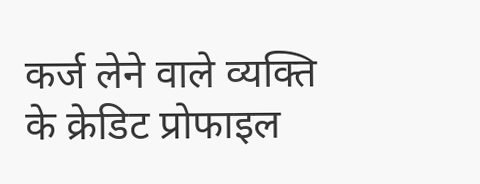कर्ज लेने वाले व्यक्ति के क्रेडिट प्रोफाइल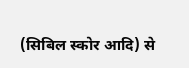(सिबिल स्कोर आदि) से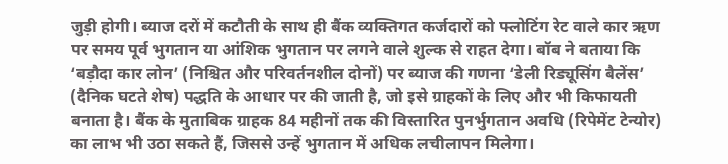जुड़ी होगी। ब्याज दरों में कटौती के साथ ही बैंक व्यक्तिगत कर्जदारों को फ्लोटिंग रेट वाले कार ऋण पर समय पूर्व भुगतान या आंशिक भुगतान पर लगने वाले शुल्क से राहत देगा। बॉब ने बताया कि ‘बड़ौदा कार लोन’ (निश्चित और परिवर्तनशील दोनों) पर ब्याज की गणना ‘डेली रिड्यूसिंग बैलेंस’ (दैनिक घटते शेष) पद्धति के आधार पर की जाती है, जो इसे ग्राहकों के लिए और भी किफायती बनाता है। बैंक के मुताबिक ग्राहक 84 महीनों तक की विस्तारित पुनर्भुगतान अवधि (रिपेमेंट टेन्योर) का लाभ भी उठा सकते हैं, जिससे उन्हें भुगतान में अधिक लचीलापन मिलेगा।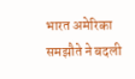भारत अमेरिका समझौते ने बदली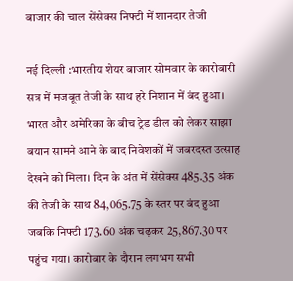बाजार की चाल सेंसेक्स निफ्टी में शानदार तेजी

नई दिल्ली :भारतीय शेयर बाजार सोमवार के कारोबारी सत्र में मजबूत तेजी के साथ हरे निशान में बंद हुआ। भारत और अमेरिका के बीच ट्रेड डील को लेकर साझा बयान सामने आने के बाद निवेशकों में जबरदस्त उत्साह देखने को मिला। दिन के अंत में सेंसेक्स 485.35 अंक की तेजी के साथ 84,065.75 के स्तर पर बंद हुआ जबकि निफ्टी 173.60 अंक चढ़कर 25,867.30 पर पहुंच गया। कारोबार के दौरान लगभग सभी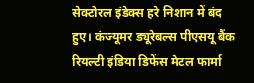सेक्टोरल इंडेक्स हरे निशान में बंद हुए। कंज्यूमर ड्यूरेबल्स पीएसयू बैंक रियल्टी इंडिया डिफेंस मेटल फार्मा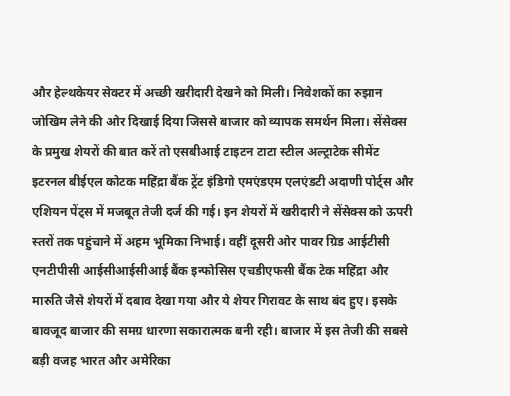और हेल्थकेयर सेक्टर में अच्छी खरीदारी देखने को मिली। निवेशकों का रुझान जोखिम लेने की ओर दिखाई दिया जिससे बाजार को व्यापक समर्थन मिला। सेंसेक्स के प्रमुख शेयरों की बात करें तो एसबीआई टाइटन टाटा स्टील अल्ट्राटेक सीमेंट इटरनल बीईएल कोटक महिंद्रा बैंक ट्रेंट इंडिगो एमएंडएम एलएंडटी अदाणी पोर्ट्स और एशियन पेंट्स में मजबूत तेजी दर्ज की गई। इन शेयरों में खरीदारी ने सेंसेक्स को ऊपरी स्तरों तक पहुंचाने में अहम भूमिका निभाई। वहीं दूसरी ओर पावर ग्रिड आईटीसी एनटीपीसी आईसीआईसीआई बैंक इन्फोसिस एचडीएफसी बैंक टेक महिंद्रा और मारुति जैसे शेयरों में दबाव देखा गया और ये शेयर गिरावट के साथ बंद हुए। इसके बावजूद बाजार की समग्र धारणा सकारात्मक बनी रही। बाजार में इस तेजी की सबसे बड़ी वजह भारत और अमेरिका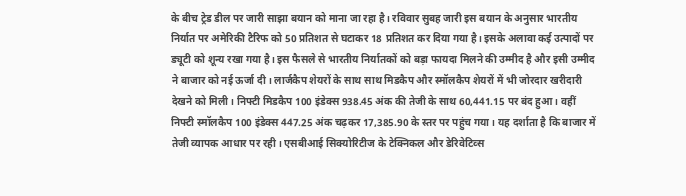के बीच ट्रेड डील पर जारी साझा बयान को माना जा रहा है। रविवार सुबह जारी इस बयान के अनुसार भारतीय निर्यात पर अमेरिकी टैरिफ को 50 प्रतिशत से घटाकर 18 प्रतिशत कर दिया गया है। इसके अलावा कई उत्पादों पर ड्यूटी को शून्य रखा गया है। इस फैसले से भारतीय निर्यातकों को बड़ा फायदा मिलने की उम्मीद है और इसी उम्मीद ने बाजार को नई ऊर्जा दी। लार्जकैप शेयरों के साथ साथ मिडकैप और स्मॉलकैप शेयरों में भी जोरदार खरीदारी देखने को मिली। निफ्टी मिडकैप 100 इंडेक्स 938.45 अंक की तेजी के साथ 60,441.15 पर बंद हुआ। वहीं निफ्टी स्मॉलकैप 100 इंडेक्स 447.25 अंक चढ़कर 17,385.90 के स्तर पर पहुंच गया। यह दर्शाता है कि बाजार में तेजी व्यापक आधार पर रही। एसबीआई सिक्योरिटीज के टेक्निकल और डेरिवेटिव्स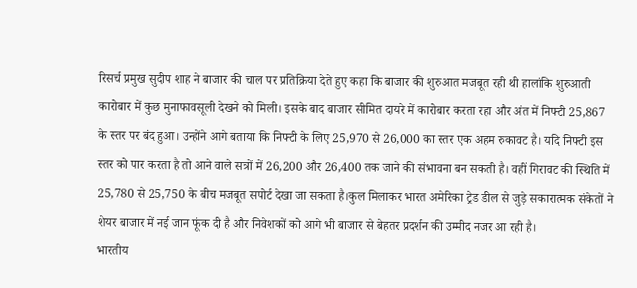रिसर्च प्रमुख सुदीप शाह ने बाजार की चाल पर प्रतिक्रिया देते हुए कहा कि बाजार की शुरुआत मजबूत रही थी हालांकि शुरुआती कारोबार में कुछ मुनाफावसूली देखने को मिली। इसके बाद बाजार सीमित दायरे में कारोबार करता रहा और अंत में निफ्टी 25,867 के स्तर पर बंद हुआ। उन्होंने आगे बताया कि निफ्टी के लिए 25,970 से 26,000 का स्तर एक अहम रुकावट है। यदि निफ्टी इस स्तर को पार करता है तो आने वाले सत्रों में 26,200 और 26,400 तक जाने की संभावना बन सकती है। वहीं गिरावट की स्थिति में 25,780 से 25,750 के बीच मजबूत सपोर्ट देखा जा सकता है।कुल मिलाकर भारत अमेरिका ट्रेड डील से जुड़े सकारात्मक संकेतों ने शेयर बाजार में नई जान फूंक दी है और निवेशकों को आगे भी बाजार से बेहतर प्रदर्शन की उम्मीद नजर आ रही है।
भारतीय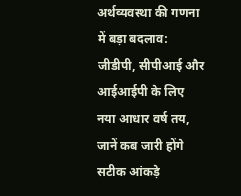अर्थव्यवस्था की गणना में बड़ा बदलाव: जीडीपी, सीपीआई और आईआईपी के लिए नया आधार वर्ष तय, जानें कब जारी होंगे सटीक आंकड़े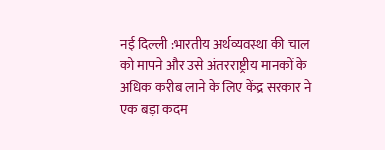नई दिल्ली :भारतीय अर्थव्यवस्था की चाल को मापने और उसे अंतरराष्ट्रीय मानकों के अधिक करीब लाने के लिए केंद्र सरकार ने एक बड़ा कदम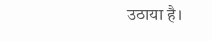उठाया है।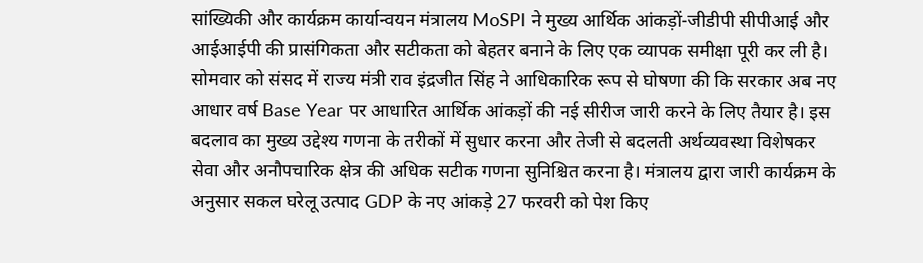सांख्यिकी और कार्यक्रम कार्यान्वयन मंत्रालय MoSPI ने मुख्य आर्थिक आंकड़ों-जीडीपी सीपीआई और आईआईपी की प्रासंगिकता और सटीकता को बेहतर बनाने के लिए एक व्यापक समीक्षा पूरी कर ली है। सोमवार को संसद में राज्य मंत्री राव इंद्रजीत सिंह ने आधिकारिक रूप से घोषणा की कि सरकार अब नए आधार वर्ष Base Year पर आधारित आर्थिक आंकड़ों की नई सीरीज जारी करने के लिए तैयार है। इस बदलाव का मुख्य उद्देश्य गणना के तरीकों में सुधार करना और तेजी से बदलती अर्थव्यवस्था विशेषकर सेवा और अनौपचारिक क्षेत्र की अधिक सटीक गणना सुनिश्चित करना है। मंत्रालय द्वारा जारी कार्यक्रम के अनुसार सकल घरेलू उत्पाद GDP के नए आंकड़े 27 फरवरी को पेश किए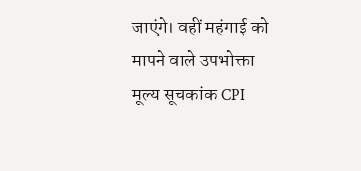जाएंगे। वहीं महंगाई को मापने वाले उपभोक्ता मूल्य सूचकांक CPI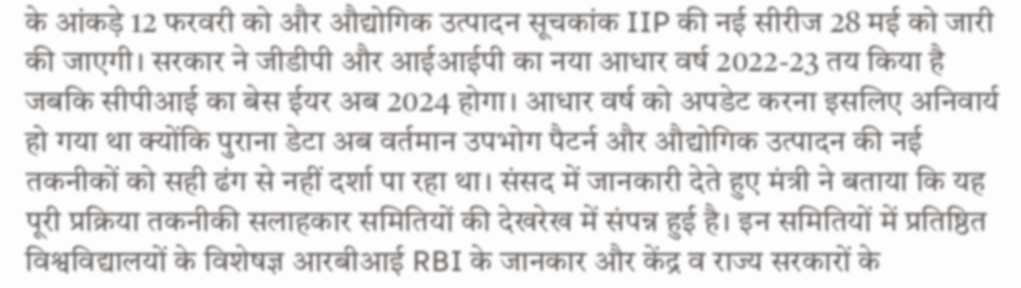के आंकड़े 12 फरवरी को और औद्योगिक उत्पादन सूचकांक IIP की नई सीरीज 28 मई को जारी की जाएगी। सरकार ने जीडीपी और आईआईपी का नया आधार वर्ष 2022-23 तय किया है जबकि सीपीआई का बेस ईयर अब 2024 होगा। आधार वर्ष को अपडेट करना इसलिए अनिवार्य हो गया था क्योंकि पुराना डेटा अब वर्तमान उपभोग पैटर्न और औद्योगिक उत्पादन की नई तकनीकों को सही ढंग से नहीं दर्शा पा रहा था। संसद में जानकारी देते हुए मंत्री ने बताया कि यह पूरी प्रक्रिया तकनीकी सलाहकार समितियों की देखरेख में संपन्न हुई है। इन समितियों में प्रतिष्ठित विश्वविद्यालयों के विशेषज्ञ आरबीआई RBI के जानकार और केंद्र व राज्य सरकारों के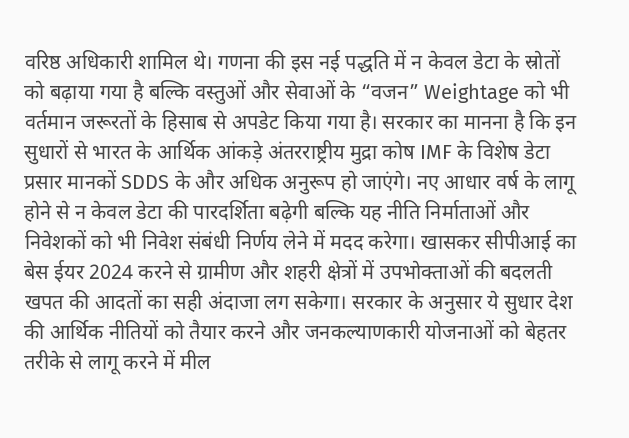वरिष्ठ अधिकारी शामिल थे। गणना की इस नई पद्धति में न केवल डेटा के स्रोतों को बढ़ाया गया है बल्कि वस्तुओं और सेवाओं के “वजन” Weightage को भी वर्तमान जरूरतों के हिसाब से अपडेट किया गया है। सरकार का मानना है कि इन सुधारों से भारत के आर्थिक आंकड़े अंतरराष्ट्रीय मुद्रा कोष IMF के विशेष डेटा प्रसार मानकों SDDS के और अधिक अनुरूप हो जाएंगे। नए आधार वर्ष के लागू होने से न केवल डेटा की पारदर्शिता बढ़ेगी बल्कि यह नीति निर्माताओं और निवेशकों को भी निवेश संबंधी निर्णय लेने में मदद करेगा। खासकर सीपीआई का बेस ईयर 2024 करने से ग्रामीण और शहरी क्षेत्रों में उपभोक्ताओं की बदलती खपत की आदतों का सही अंदाजा लग सकेगा। सरकार के अनुसार ये सुधार देश की आर्थिक नीतियों को तैयार करने और जनकल्याणकारी योजनाओं को बेहतर तरीके से लागू करने में मील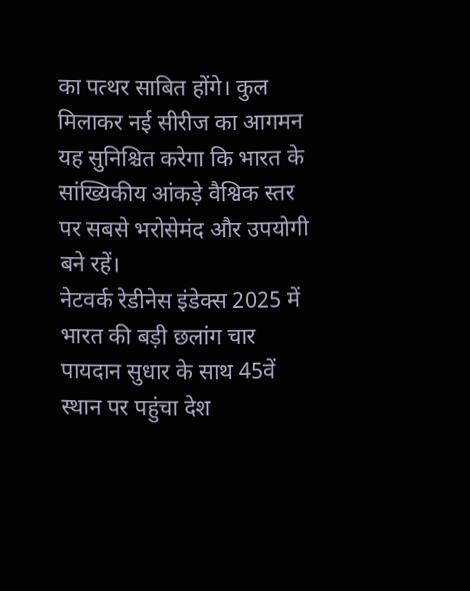का पत्थर साबित होंगे। कुल मिलाकर नई सीरीज का आगमन यह सुनिश्चित करेगा कि भारत के सांख्यिकीय आंकड़े वैश्विक स्तर पर सबसे भरोसेमंद और उपयोगी बने रहें।
नेटवर्क रेडीनेस इंडेक्स 2025 में भारत की बड़ी छलांग चार पायदान सुधार के साथ 45वें स्थान पर पहुंचा देश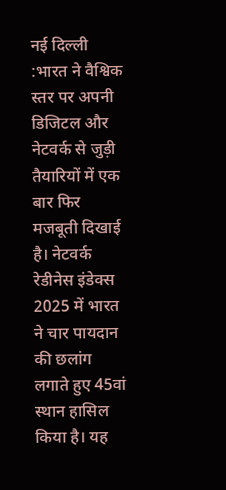नई दिल्ली :भारत ने वैश्विक स्तर पर अपनी डिजिटल और नेटवर्क से जुड़ी तैयारियों में एक बार फिर मजबूती दिखाई है। नेटवर्क रेडीनेस इंडेक्स 2025 में भारत ने चार पायदान की छलांग लगाते हुए 45वां स्थान हासिल किया है। यह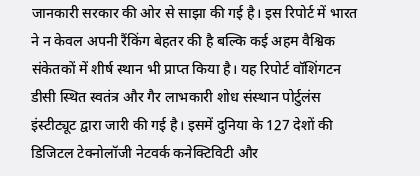जानकारी सरकार की ओर से साझा की गई है। इस रिपोर्ट में भारत ने न केवल अपनी रैंकिंग बेहतर की है बल्कि कई अहम वैश्विक संकेतकों में शीर्ष स्थान भी प्राप्त किया है। यह रिपोर्ट वॉशिंगटन डीसी स्थित स्वतंत्र और गैर लाभकारी शोध संस्थान पोर्टुलंस इंस्टीट्यूट द्वारा जारी की गई है। इसमें दुनिया के 127 देशों की डिजिटल टेक्नोलॉजी नेटवर्क कनेक्टिविटी और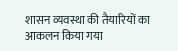शासन व्यवस्था की तैयारियों का आकलन किया गया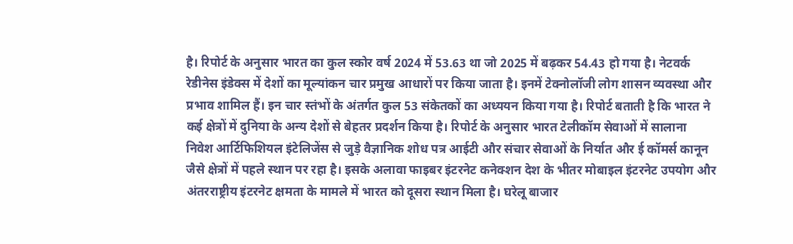है। रिपोर्ट के अनुसार भारत का कुल स्कोर वर्ष 2024 में 53.63 था जो 2025 में बढ़कर 54.43 हो गया है। नेटवर्क रेडीनेस इंडेक्स में देशों का मूल्यांकन चार प्रमुख आधारों पर किया जाता है। इनमें टेक्नोलॉजी लोग शासन व्यवस्था और प्रभाव शामिल हैं। इन चार स्तंभों के अंतर्गत कुल 53 संकेतकों का अध्ययन किया गया है। रिपोर्ट बताती है कि भारत ने कई क्षेत्रों में दुनिया के अन्य देशों से बेहतर प्रदर्शन किया है। रिपोर्ट के अनुसार भारत टेलीकॉम सेवाओं में सालाना निवेश आर्टिफिशियल इंटेलिजेंस से जुड़े वैज्ञानिक शोध पत्र आईटी और संचार सेवाओं के निर्यात और ई कॉमर्स कानून जैसे क्षेत्रों में पहले स्थान पर रहा है। इसके अलावा फाइबर इंटरनेट कनेक्शन देश के भीतर मोबाइल इंटरनेट उपयोग और अंतरराष्ट्रीय इंटरनेट क्षमता के मामले में भारत को दूसरा स्थान मिला है। घरेलू बाजार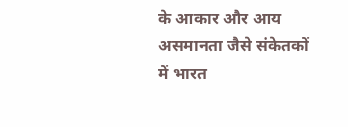के आकार और आय असमानता जैसे संकेतकों में भारत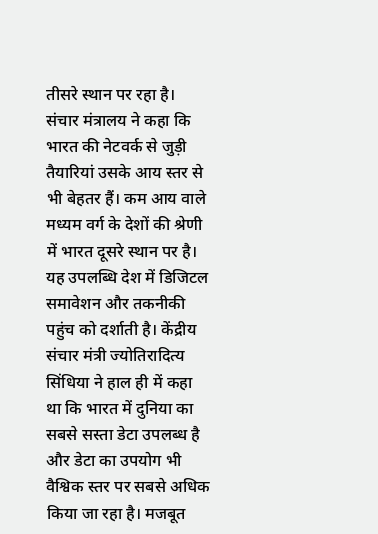तीसरे स्थान पर रहा है। संचार मंत्रालय ने कहा कि भारत की नेटवर्क से जुड़ी तैयारियां उसके आय स्तर से भी बेहतर हैं। कम आय वाले मध्यम वर्ग के देशों की श्रेणी में भारत दूसरे स्थान पर है। यह उपलब्धि देश में डिजिटल समावेशन और तकनीकी पहुंच को दर्शाती है। केंद्रीय संचार मंत्री ज्योतिरादित्य सिंधिया ने हाल ही में कहा था कि भारत में दुनिया का सबसे सस्ता डेटा उपलब्ध है और डेटा का उपयोग भी वैश्विक स्तर पर सबसे अधिक किया जा रहा है। मजबूत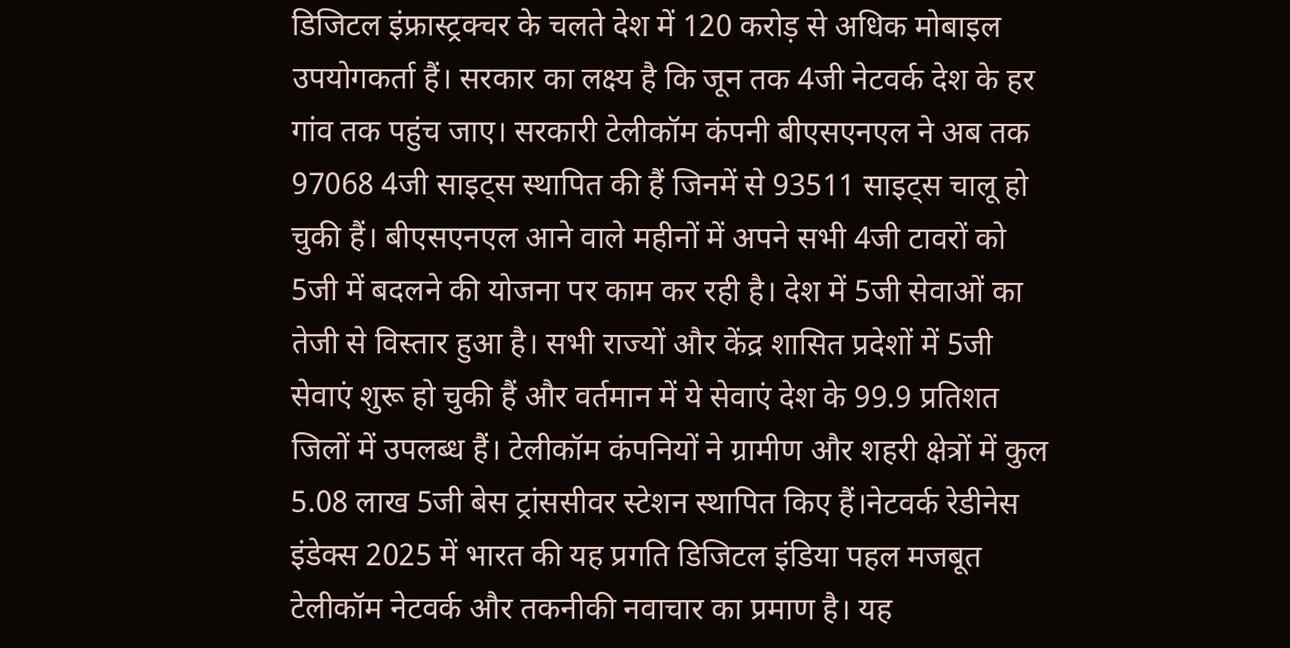डिजिटल इंफ्रास्ट्रक्चर के चलते देश में 120 करोड़ से अधिक मोबाइल उपयोगकर्ता हैं। सरकार का लक्ष्य है कि जून तक 4जी नेटवर्क देश के हर गांव तक पहुंच जाए। सरकारी टेलीकॉम कंपनी बीएसएनएल ने अब तक 97068 4जी साइट्स स्थापित की हैं जिनमें से 93511 साइट्स चालू हो चुकी हैं। बीएसएनएल आने वाले महीनों में अपने सभी 4जी टावरों को 5जी में बदलने की योजना पर काम कर रही है। देश में 5जी सेवाओं का तेजी से विस्तार हुआ है। सभी राज्यों और केंद्र शासित प्रदेशों में 5जी सेवाएं शुरू हो चुकी हैं और वर्तमान में ये सेवाएं देश के 99.9 प्रतिशत जिलों में उपलब्ध हैं। टेलीकॉम कंपनियों ने ग्रामीण और शहरी क्षेत्रों में कुल 5.08 लाख 5जी बेस ट्रांससीवर स्टेशन स्थापित किए हैं।नेटवर्क रेडीनेस इंडेक्स 2025 में भारत की यह प्रगति डिजिटल इंडिया पहल मजबूत टेलीकॉम नेटवर्क और तकनीकी नवाचार का प्रमाण है। यह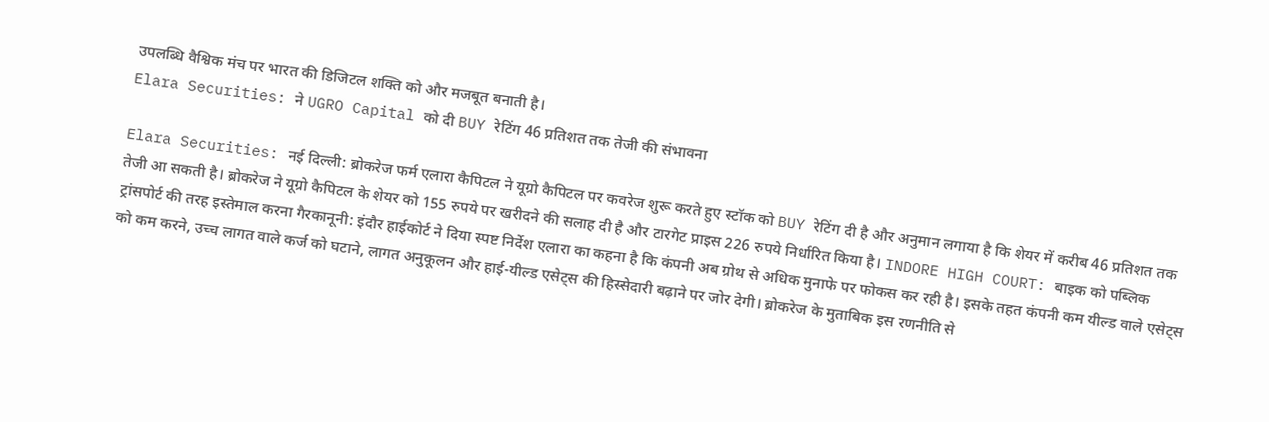उपलब्धि वैश्विक मंच पर भारत की डिजिटल शक्ति को और मजबूत बनाती है।
Elara Securities: ने UGRO Capital को दी BUY रेटिंग 46 प्रतिशत तक तेजी की संभावना

Elara Securities: नई दिल्ली: ब्रोकरेज फर्म एलारा कैपिटल ने यूग्रो कैपिटल पर कवरेज शुरू करते हुए स्टॉक को BUY रेटिंग दी है और अनुमान लगाया है कि शेयर में करीब 46 प्रतिशत तक तेजी आ सकती है। ब्रोकरेज ने यूग्रो कैपिटल के शेयर को 155 रुपये पर खरीदने की सलाह दी है और टारगेट प्राइस 226 रुपये निर्धारित किया है। INDORE HIGH COURT: बाइक को पब्लिक ट्रांसपोर्ट की तरह इस्तेमाल करना गैरकानूनी: इंदौर हाईकोर्ट ने दिया स्पष्ट निर्देश एलारा का कहना है कि कंपनी अब ग्रोथ से अधिक मुनाफे पर फोकस कर रही है। इसके तहत कंपनी कम यील्ड वाले एसेट्स को कम करने, उच्च लागत वाले कर्ज को घटाने, लागत अनुकूलन और हाई-यील्ड एसेट्स की हिस्सेदारी बढ़ाने पर जोर देगी। ब्रोकरेज के मुताबिक इस रणनीति से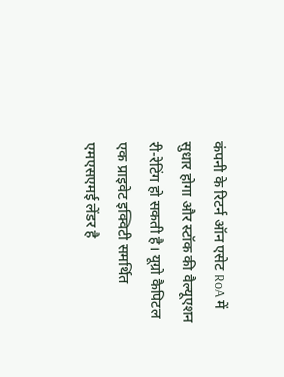कंपनी के रिटर्न ऑन एसेट RoA में सुधार होगा और स्टॉक की वैल्यूएशन री-रेटिंग हो सकती है। यूग्रो कैपिटल एक प्राइवेट इक्विटी समर्थित एमएसएमई लेंडर है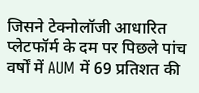जिसने टेक्नोलॉजी आधारित प्लेटफॉर्म के दम पर पिछले पांच वर्षों में AUM में 69 प्रतिशत की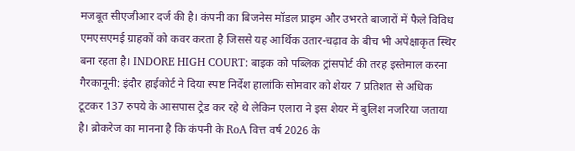मजबूत सीएजीआर दर्ज की है। कंपनी का बिजनेस मॉडल प्राइम और उभरते बाजारों में फैले विविध एमएसएमई ग्राहकों को कवर करता है जिससे यह आर्थिक उतार-चढ़ाव के बीच भी अपेक्षाकृत स्थिर बना रहता है। INDORE HIGH COURT: बाइक को पब्लिक ट्रांसपोर्ट की तरह इस्तेमाल करना गैरकानूनी: इंदौर हाईकोर्ट ने दिया स्पष्ट निर्देश हालांकि सोमवार को शेयर 7 प्रतिशत से अधिक टूटकर 137 रुपये के आसपास ट्रेड कर रहे थे लेकिन एलारा ने इस शेयर में बुलिश नजरिया जताया है। ब्रोकरेज का मानना है कि कंपनी के RoA वित्त वर्ष 2026 के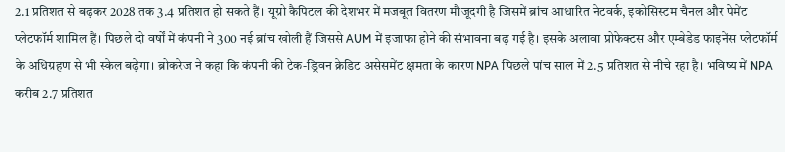2.1 प्रतिशत से बढ़कर 2028 तक 3.4 प्रतिशत हो सकते हैं। यूग्रो कैपिटल की देशभर में मजबूत वितरण मौजूदगी है जिसमें ब्रांच आधारित नेटवर्क, इकोसिस्टम चैनल और पेमेंट प्लेटफॉर्म शामिल हैं। पिछले दो वर्षों में कंपनी ने 300 नई ब्रांच खोली हैं जिससे AUM में इजाफा होने की संभावना बढ़ गई है। इसके अलावा प्रोफेक्टस और एम्बेडेड फाइनेंस प्लेटफॉर्म के अधिग्रहण से भी स्केल बढ़ेगा। ब्रोकरेज ने कहा कि कंपनी की टेक-ड्रिवन क्रेडिट असेसमेंट क्षमता के कारण NPA पिछले पांच साल में 2.5 प्रतिशत से नीचे रहा है। भविष्य में NPA करीब 2.7 प्रतिशत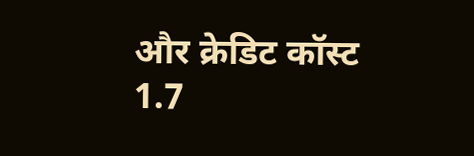और क्रेडिट कॉस्ट 1.7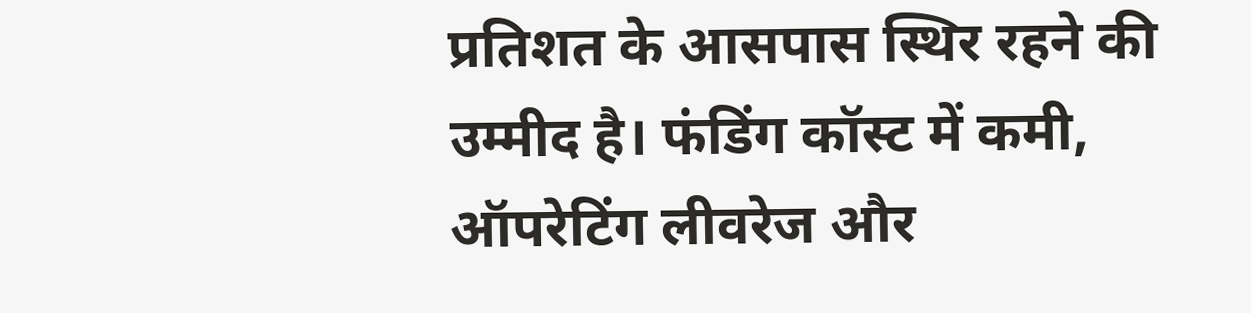प्रतिशत के आसपास स्थिर रहने की उम्मीद है। फंडिंग कॉस्ट में कमी, ऑपरेटिंग लीवरेज और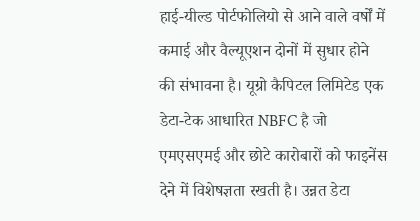हाई-यील्ड पोर्टफोलियो से आने वाले वर्षों में कमाई और वैल्यूएशन दोनों में सुधार होने की संभावना है। यूग्रो कैपिटल लिमिटेड एक डेटा-टेक आधारित NBFC है जो एमएसएमई और छोटे कारोबारों को फाइनेंस देने में विशेषज्ञता रखती है। उन्नत डेटा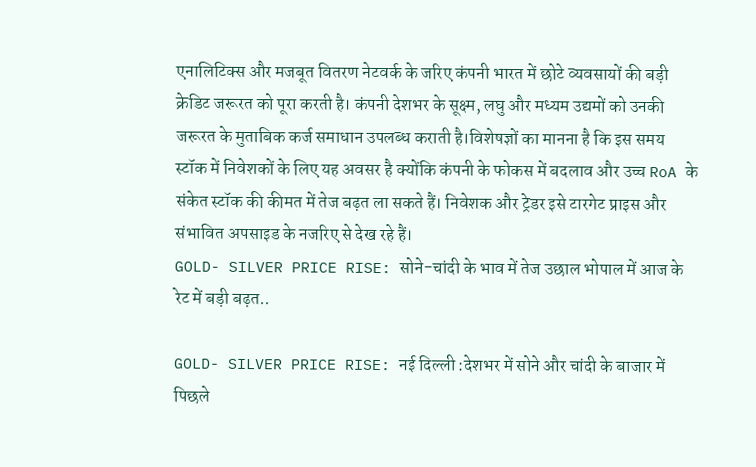एनालिटिक्स और मजबूत वितरण नेटवर्क के जरिए कंपनी भारत में छोटे व्यवसायों की बड़ी क्रेडिट जरूरत को पूरा करती है। कंपनी देशभर के सूक्ष्म, लघु और मध्यम उद्यमों को उनकी जरूरत के मुताबिक कर्ज समाधान उपलब्ध कराती है।विशेषज्ञों का मानना है कि इस समय स्टॉक में निवेशकों के लिए यह अवसर है क्योंकि कंपनी के फोकस में बदलाव और उच्च RoA के संकेत स्टॉक की कीमत में तेज बढ़त ला सकते हैं। निवेशक और ट्रेडर इसे टारगेट प्राइस और संभावित अपसाइड के नजरिए से देख रहे हैं।
GOLD- SILVER PRICE RISE: सोने-चांदी के भाव में तेज उछाल भोपाल में आज के रेट में बड़ी बढ़त..

GOLD- SILVER PRICE RISE: नई दिल्ली :देशभर में सोने और चांदी के बाजार में पिछले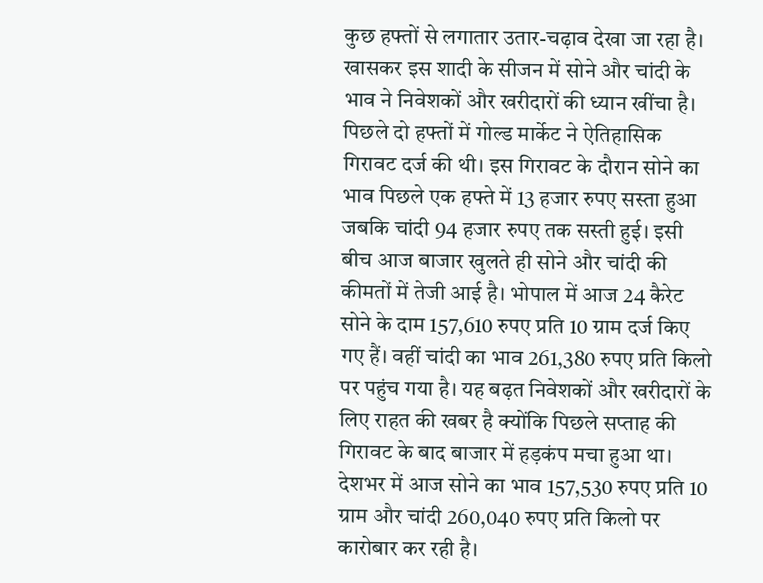कुछ हफ्तों से लगातार उतार-चढ़ाव देखा जा रहा है। खासकर इस शादी के सीजन में सोने और चांदी के भाव ने निवेशकों और खरीदारों की ध्यान खींचा है। पिछले दो हफ्तों में गोल्ड मार्केट ने ऐतिहासिक गिरावट दर्ज की थी। इस गिरावट के दौरान सोने का भाव पिछले एक हफ्ते में 13 हजार रुपए सस्ता हुआ जबकि चांदी 94 हजार रुपए तक सस्ती हुई। इसी बीच आज बाजार खुलते ही सोने और चांदी की कीमतों में तेजी आई है। भोपाल में आज 24 कैरेट सोने के दाम 157,610 रुपए प्रति 10 ग्राम दर्ज किए गए हैं। वहीं चांदी का भाव 261,380 रुपए प्रति किलो पर पहुंच गया है। यह बढ़त निवेशकों और खरीदारों के लिए राहत की खबर है क्योंकि पिछले सप्ताह की गिरावट के बाद बाजार में हड़कंप मचा हुआ था। देशभर में आज सोने का भाव 157,530 रुपए प्रति 10 ग्राम और चांदी 260,040 रुपए प्रति किलो पर कारोबार कर रही है।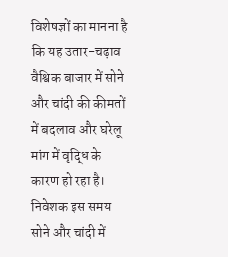विशेषज्ञों का मानना है कि यह उतार-चढ़ाव वैश्विक बाजार में सोने और चांदी की कीमतों में बदलाव और घरेलू मांग में वृद्धि के कारण हो रहा है। निवेशक इस समय सोने और चांदी में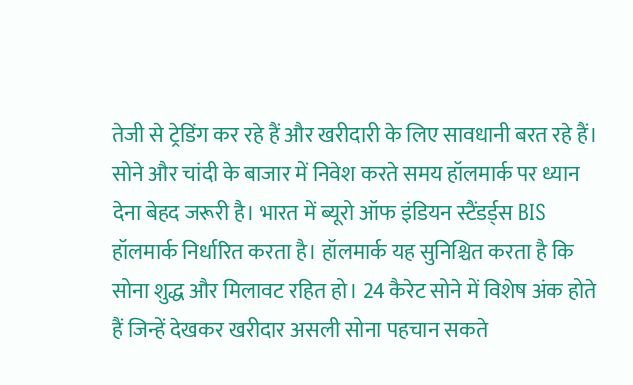तेजी से ट्रेडिंग कर रहे हैं और खरीदारी के लिए सावधानी बरत रहे हैं। सोने और चांदी के बाजार में निवेश करते समय हॉलमार्क पर ध्यान देना बेहद जरूरी है। भारत में ब्यूरो ऑफ इंडियन स्टैंडर्ड्स BIS हॉलमार्क निर्धारित करता है। हॉलमार्क यह सुनिश्चित करता है कि सोना शुद्ध और मिलावट रहित हो। 24 कैरेट सोने में विशेष अंक होते हैं जिन्हें देखकर खरीदार असली सोना पहचान सकते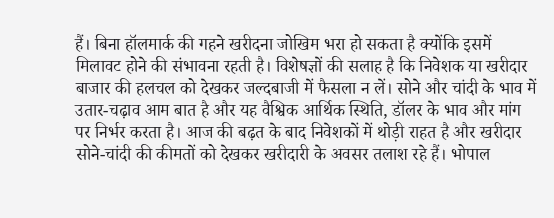हैं। बिना हॉलमार्क की गहने खरीदना जोखिम भरा हो सकता है क्योंकि इसमें मिलावट होने की संभावना रहती है। विशेषज्ञों की सलाह है कि निवेशक या खरीदार बाजार की हलचल को देखकर जल्दबाजी में फैसला न लें। सोने और चांदी के भाव में उतार-चढ़ाव आम बात है और यह वैश्विक आर्थिक स्थिति, डॉलर के भाव और मांग पर निर्भर करता है। आज की बढ़त के बाद निवेशकों में थोड़ी राहत है और खरीदार सोने-चांदी की कीमतों को देखकर खरीदारी के अवसर तलाश रहे हैं। भोपाल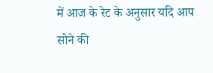में आज के रेट के अनुसार यदि आप सोने की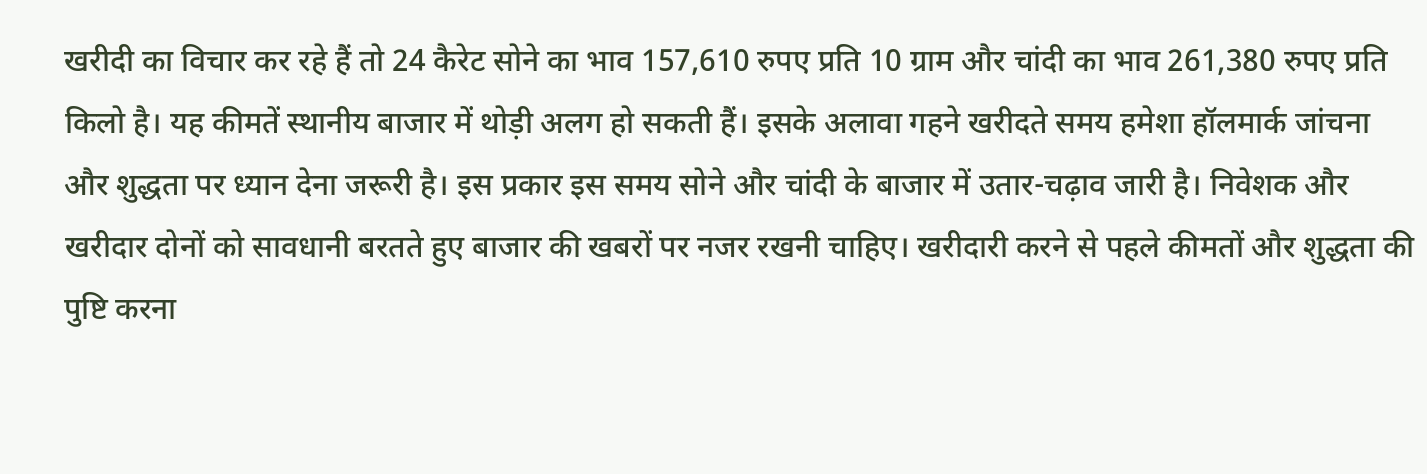खरीदी का विचार कर रहे हैं तो 24 कैरेट सोने का भाव 157,610 रुपए प्रति 10 ग्राम और चांदी का भाव 261,380 रुपए प्रति किलो है। यह कीमतें स्थानीय बाजार में थोड़ी अलग हो सकती हैं। इसके अलावा गहने खरीदते समय हमेशा हॉलमार्क जांचना और शुद्धता पर ध्यान देना जरूरी है। इस प्रकार इस समय सोने और चांदी के बाजार में उतार-चढ़ाव जारी है। निवेशक और खरीदार दोनों को सावधानी बरतते हुए बाजार की खबरों पर नजर रखनी चाहिए। खरीदारी करने से पहले कीमतों और शुद्धता की पुष्टि करना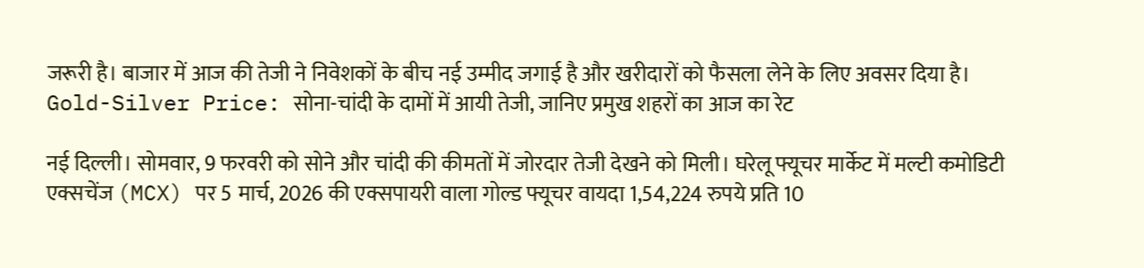जरूरी है। बाजार में आज की तेजी ने निवेशकों के बीच नई उम्मीद जगाई है और खरीदारों को फैसला लेने के लिए अवसर दिया है।
Gold-Silver Price: सोना-चांदी के दामों में आयी तेजी, जानिए प्रमुख शहरों का आज का रेट

नई दिल्ली। सोमवार, 9 फरवरी को सोने और चांदी की कीमतों में जोरदार तेजी देखने को मिली। घरेलू फ्यूचर मार्केट में मल्टी कमोडिटी एक्सचेंज (MCX) पर 5 मार्च, 2026 की एक्सपायरी वाला गोल्ड फ्यूचर वायदा 1,54,224 रुपये प्रति 10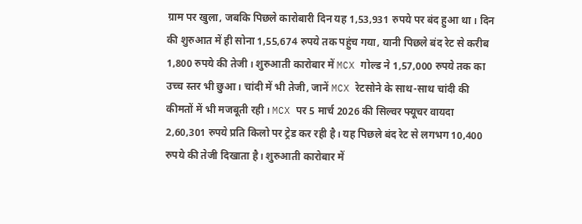ग्राम पर खुला, जबकि पिछले कारोबारी दिन यह 1,53,931 रुपये पर बंद हुआ था। दिन की शुरुआत में ही सोना 1,55,674 रुपये तक पहुंच गया, यानी पिछले बंद रेट से करीब 1,800 रुपये की तेजी। शुरुआती कारोबार में MCX गोल्ड ने 1,57,000 रुपये तक का उच्च स्तर भी छुआ। चांदी में भी तेजी, जानें MCX रेटसोने के साथ-साथ चांदी की कीमतों में भी मजबूती रही। MCX पर 5 मार्च 2026 की सिल्वर फ्यूचर वायदा 2,60,301 रुपये प्रति किलो पर ट्रेड कर रही है। यह पिछले बंद रेट से लगभग 10,400 रुपये की तेजी दिखाता है। शुरुआती कारोबार में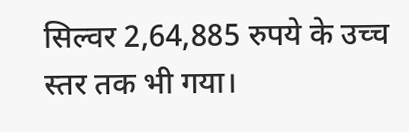सिल्वर 2,64,885 रुपये के उच्च स्तर तक भी गया।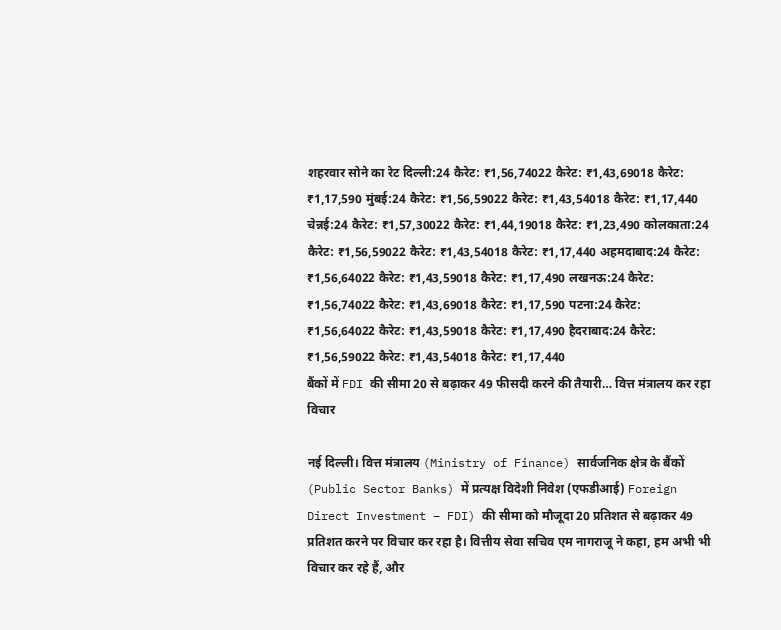शहरवार सोने का रेट दिल्ली:24 कैरेट: ₹1,56,74022 कैरेट: ₹1,43,69018 कैरेट: ₹1,17,590 मुंबई:24 कैरेट: ₹1,56,59022 कैरेट: ₹1,43,54018 कैरेट: ₹1,17,440 चेन्नई:24 कैरेट: ₹1,57,30022 कैरेट: ₹1,44,19018 कैरेट: ₹1,23,490 कोलकाता:24 कैरेट: ₹1,56,59022 कैरेट: ₹1,43,54018 कैरेट: ₹1,17,440 अहमदाबाद:24 कैरेट: ₹1,56,64022 कैरेट: ₹1,43,59018 कैरेट: ₹1,17,490 लखनऊ:24 कैरेट: ₹1,56,74022 कैरेट: ₹1,43,69018 कैरेट: ₹1,17,590 पटना:24 कैरेट: ₹1,56,64022 कैरेट: ₹1,43,59018 कैरेट: ₹1,17,490 हैदराबाद:24 कैरेट: ₹1,56,59022 कैरेट: ₹1,43,54018 कैरेट: ₹1,17,440
बैंकों में FDI की सीमा 20 से बढ़ाकर 49 फीसदी करने की तैयारी… वित्त मंत्रालय कर रहा विचार

नई दिल्ली। वित्त मंत्रालय (Ministry of Finance) सार्वजनिक क्षेत्र के बैंकों (Public Sector Banks) में प्रत्यक्ष विदेशी निवेश (एफडीआई) Foreign Direct Investment – FDI) की सीमा को मौजूदा 20 प्रतिशत से बढ़ाकर 49 प्रतिशत करने पर विचार कर रहा है। वित्तीय सेवा सचिव एम नागराजू ने कहा, हम अभी भी विचार कर रहे हैं, और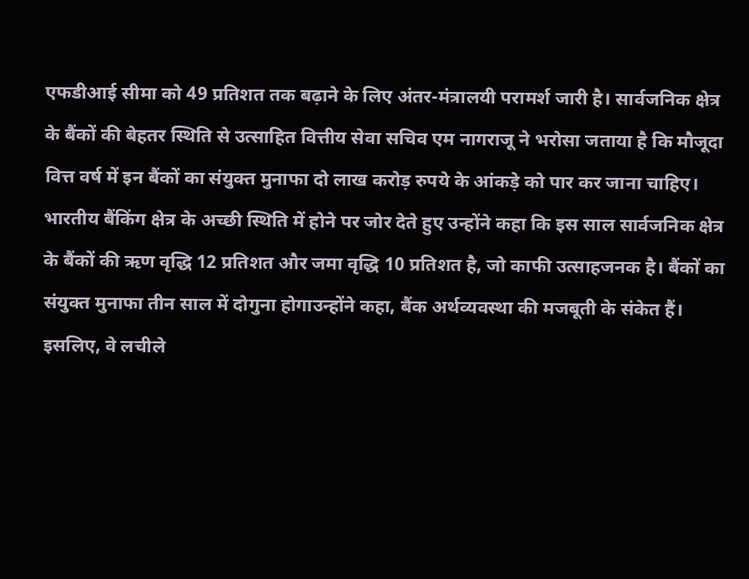एफडीआई सीमा को 49 प्रतिशत तक बढ़ाने के लिए अंतर-मंत्रालयी परामर्श जारी है। सार्वजनिक क्षेत्र के बैंकों की बेहतर स्थिति से उत्साहित वित्तीय सेवा सचिव एम नागराजू ने भरोसा जताया है कि मौजूदा वित्त वर्ष में इन बैंकों का संयुक्त मुनाफा दो लाख करोड़ रुपये के आंकड़े को पार कर जाना चाहिए। भारतीय बैंकिंग क्षेत्र के अच्छी स्थिति में होने पर जोर देते हुए उन्होंने कहा कि इस साल सार्वजनिक क्षेत्र के बैंकों की ऋण वृद्धि 12 प्रतिशत और जमा वृद्धि 10 प्रतिशत है, जो काफी उत्साहजनक है। बैंकों का संयुक्त मुनाफा तीन साल में दोगुना होगाउन्होंने कहा, बैंक अर्थव्यवस्था की मजबूती के संकेत हैं। इसलिए, वे लचीले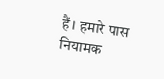हैं। हमारे पास नियामक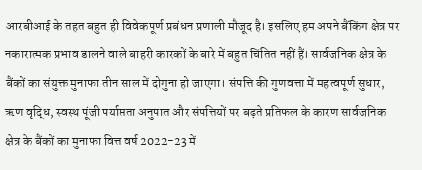आरबीआई के तहत बहुत ही विवेकपूर्ण प्रबंधन प्रणाली मौजूद है। इसलिए हम अपने बैंकिंग क्षेत्र पर नकारात्मक प्रभाव डालने वाले बाहरी कारकों के बारे में बहुत चिंतित नहीं हैं। सार्वजनिक क्षेत्र के बैंकों का संयुक्त मुनाफा तीन साल में दोगुना हो जाएगा। संपत्ति की गुणवत्ता में महत्वपूर्ण सुधार, ऋण वृद्धि, स्वस्थ पूंजी पर्याप्तता अनुपात और संपत्तियों पर बढ़ते प्रतिफल के कारण सार्वजनिक क्षेत्र के बैंकों का मुनाफा वित्त वर्ष 2022-23 में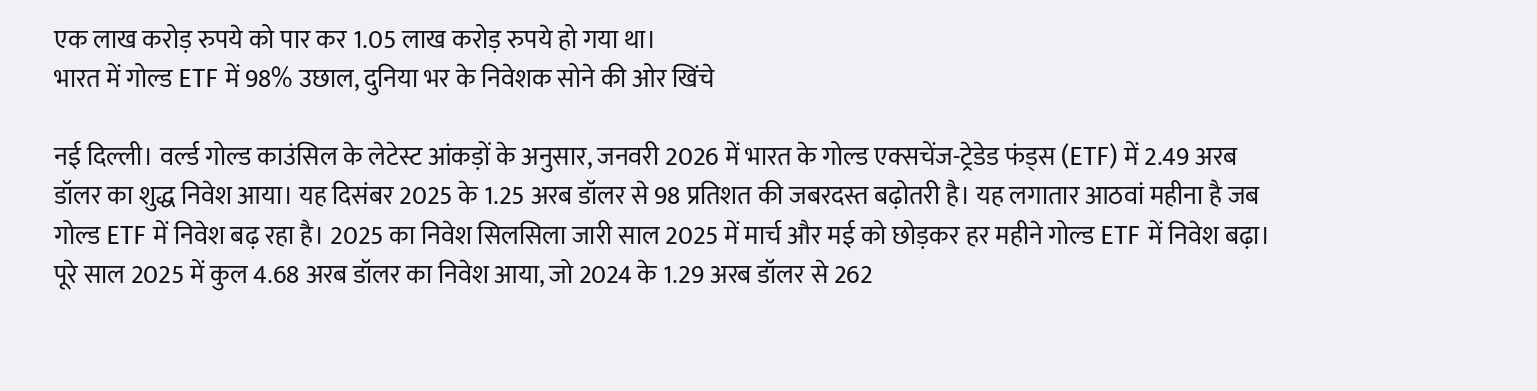एक लाख करोड़ रुपये को पार कर 1.05 लाख करोड़ रुपये हो गया था।
भारत में गोल्ड ETF में 98% उछाल, दुनिया भर के निवेशक सोने की ओर खिंचे

नई दिल्ली। वर्ल्ड गोल्ड काउंसिल के लेटेस्ट आंकड़ों के अनुसार, जनवरी 2026 में भारत के गोल्ड एक्सचेंज-ट्रेडेड फंड्स (ETF) में 2.49 अरब डॉलर का शुद्ध निवेश आया। यह दिसंबर 2025 के 1.25 अरब डॉलर से 98 प्रतिशत की जबरदस्त बढ़ोतरी है। यह लगातार आठवां महीना है जब गोल्ड ETF में निवेश बढ़ रहा है। 2025 का निवेश सिलसिला जारी साल 2025 में मार्च और मई को छोड़कर हर महीने गोल्ड ETF में निवेश बढ़ा। पूरे साल 2025 में कुल 4.68 अरब डॉलर का निवेश आया, जो 2024 के 1.29 अरब डॉलर से 262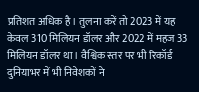प्रतिशत अधिक है। तुलना करें तो 2023 में यह केवल 310 मिलियन डॉलर और 2022 में महज 33 मिलियन डॉलर था। वैश्विक स्तर पर भी रिकॉर्ड दुनियाभर में भी निवेशकों ने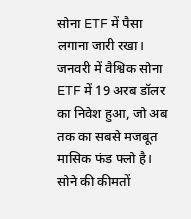सोना ETF में पैसा लगाना जारी रखा। जनवरी में वैश्विक सोना ETF में 19 अरब डॉलर का निवेश हुआ, जो अब तक का सबसे मजबूत मासिक फंड फ्लो है। सोने की कीमतों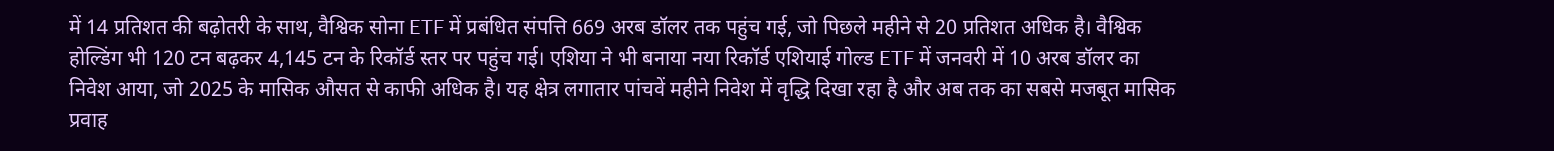में 14 प्रतिशत की बढ़ोतरी के साथ, वैश्विक सोना ETF में प्रबंधित संपत्ति 669 अरब डॉलर तक पहुंच गई, जो पिछले महीने से 20 प्रतिशत अधिक है। वैश्विक होल्डिंग भी 120 टन बढ़कर 4,145 टन के रिकॉर्ड स्तर पर पहुंच गई। एशिया ने भी बनाया नया रिकॉर्ड एशियाई गोल्ड ETF में जनवरी में 10 अरब डॉलर का निवेश आया, जो 2025 के मासिक औसत से काफी अधिक है। यह क्षेत्र लगातार पांचवें महीने निवेश में वृद्धि दिखा रहा है और अब तक का सबसे मजबूत मासिक प्रवाह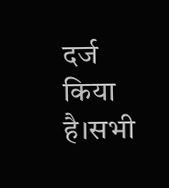दर्ज किया है।सभी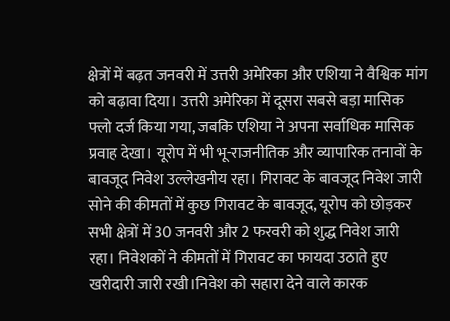क्षेत्रों में बढ़त जनवरी में उत्तरी अमेरिका और एशिया ने वैश्विक मांग को बढ़ावा दिया। उत्तरी अमेरिका में दूसरा सबसे बड़ा मासिक फ्लो दर्ज किया गया, जबकि एशिया ने अपना सर्वाधिक मासिक प्रवाह देखा। यूरोप में भी भू-राजनीतिक और व्यापारिक तनावों के बावजूद निवेश उल्लेखनीय रहा। गिरावट के बावजूद निवेश जारी सोने की कीमतों में कुछ गिरावट के बावजूद, यूरोप को छोड़कर सभी क्षेत्रों में 30 जनवरी और 2 फरवरी को शुद्ध निवेश जारी रहा। निवेशकों ने कीमतों में गिरावट का फायदा उठाते हुए खरीदारी जारी रखी।निवेश को सहारा देने वाले कारक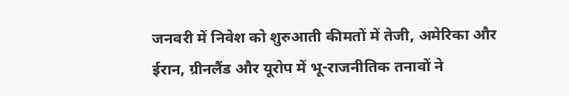जनवरी में निवेश को शुरुआती कीमतों में तेजी, अमेरिका और ईरान, ग्रीनलैंड और यूरोप में भू-राजनीतिक तनावों ने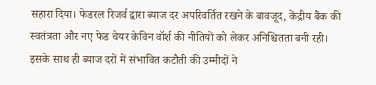सहारा दिया। फेडरल रिजर्व द्वारा ब्याज दर अपरिवर्तित रखने के बावजूद, केंद्रीय बैंक की स्वतंत्रता और नए फेड चेयर केविन वॉर्श की नीतियों को लेकर अनिश्चितता बनी रही। इसके साथ ही ब्याज दरों में संभावित कटौती की उम्मीदों ने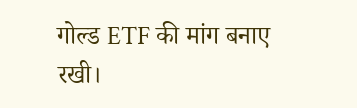गोल्ड ETF की मांग बनाए रखी।